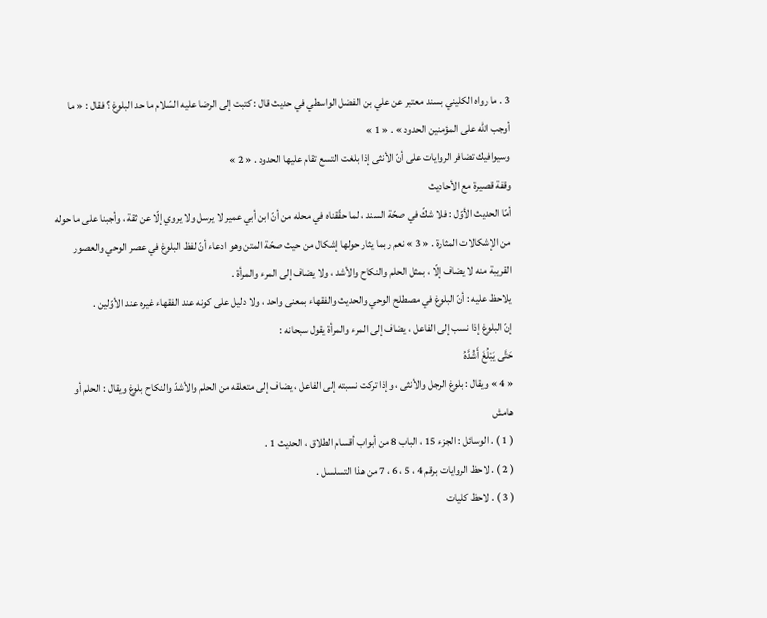3 . ما رواه الكليني بسند معتبر عن علي بن الفضل الواسطي في حديث قال : كتبت إلى الرضا عليه السّلام ما حد البلوغ ؟ فقال : « ما أوجب اللّه على المؤمنين الحدود » . « 1 »
وسيوافيك تضافر الروايات على أنّ الأنثى إذا بلغت التسع تقام عليها الحدود . « 2 »
وقفة قصيرة مع الأحاديث
أمّا الحديث الأوّل : فلا شكّ في صحّة السند ، لما حقّقناه في محله من أنّ ابن أبي عمير لا يرسل ولا يروي إلّا عن ثقة ، وأجبنا على ما حوله من الإشكالات المثارة . « 3 » نعم ربما يثار حولها إشكال من حيث صحّة المتن وهو ادعاء أنّ لفظ البلوغ في عصر الوحي والعصور القريبة منه لا يضاف إلّا ، بمثل الحلم والنكاح والأشد ، ولا يضاف إلى المرء والمرأة .
يلاحظ عليه : أنّ البلوغ في مصطلح الوحي والحديث والفقهاء بمعنى واحد ، ولا دليل على كونه عند الفقهاء غيره عند الأوّلين .
إنّ البلوغ إذا نسب إلى الفاعل ، يضاف إلى المرء والمرأة يقول سبحانه :
حَتَّى يَبْلُغَ أَشُدَّهُ
« 4 » ويقال : بلوغ الرجل والأنثى ، وإذا تركت نسبته إلى الفاعل ، يضاف إلى متعلقه من الحلم والأشدّ والنكاح بلوغ ويقال : الحلم أو
هامش
( 1 ) . الوسائل : الجزء 15 ، الباب 8 من أبواب أقسام الطلاق ، الحديث 1 .
( 2 ) . لاحظ الروايات برقم 4 ، 5 ، 6 ، 7 من هذا التسلسل .
( 3 ) . لاحظ كليات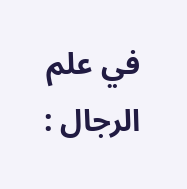في علم الرجال :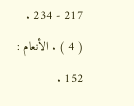217 - 234 .
( 4 ) . الأنعام : 152 .